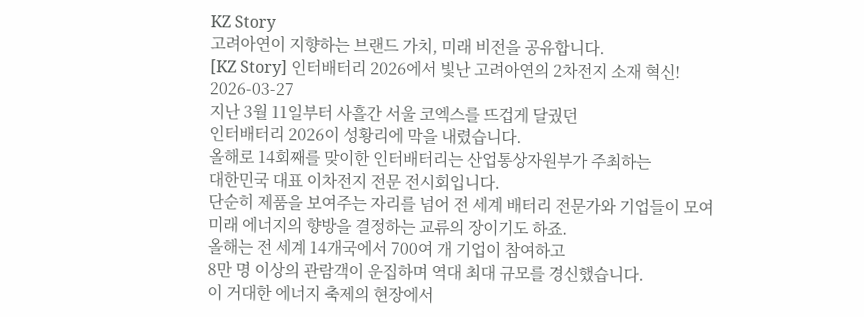KZ Story
고려아연이 지향하는 브랜드 가치, 미래 비전을 공유합니다.
[KZ Story] 인터배터리 2026에서 빛난 고려아연의 2차전지 소재 혁신!
2026-03-27
지난 3월 11일부터 사흘간 서울 코엑스를 뜨겁게 달궜던
인터배터리 2026이 성황리에 막을 내렸습니다.
올해로 14회째를 맞이한 인터배터리는 산업통상자원부가 주최하는
대한민국 대표 이차전지 전문 전시회입니다.
단순히 제품을 보여주는 자리를 넘어 전 세계 배터리 전문가와 기업들이 모여
미래 에너지의 향방을 결정하는 교류의 장이기도 하죠.
올해는 전 세계 14개국에서 700여 개 기업이 참여하고
8만 명 이상의 관람객이 운집하며 역대 최대 규모를 경신했습니다.
이 거대한 에너지 축제의 현장에서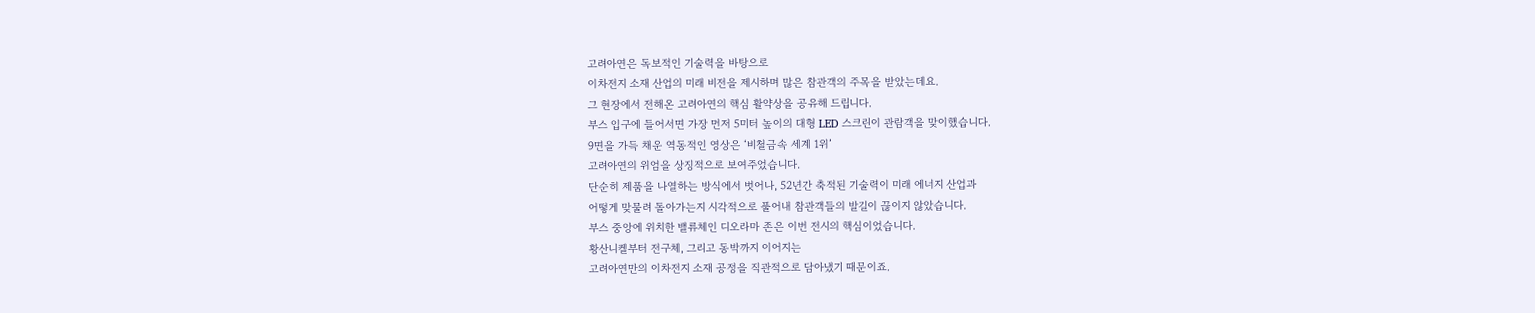고려아연은 독보적인 기술력을 바탕으로
이차전지 소재 산업의 미래 비전을 제시하며 많은 참관객의 주목을 받았는데요.
그 현장에서 전해온 고려아연의 핵심 활약상을 공유해 드립니다.
부스 입구에 들어서면 가장 먼저 5미터 높이의 대형 LED 스크린이 관람객을 맞이했습니다.
9면을 가득 채운 역동적인 영상은 ‘비철금속 세계 1위’
고려아연의 위엄을 상징적으로 보여주었습니다.
단순히 제품을 나열하는 방식에서 벗어나, 52년간 축적된 기술력이 미래 에너지 산업과
어떻게 맞물려 돌아가는지 시각적으로 풀어내 참관객들의 발길이 끊이지 않았습니다.
부스 중앙에 위치한 밸류체인 디오라마 존은 이번 전시의 핵심이었습니다.
황산니켈부터 전구체, 그리고 동박까지 이어지는
고려아연만의 이차전지 소재 공정을 직관적으로 담아냈기 때문이죠.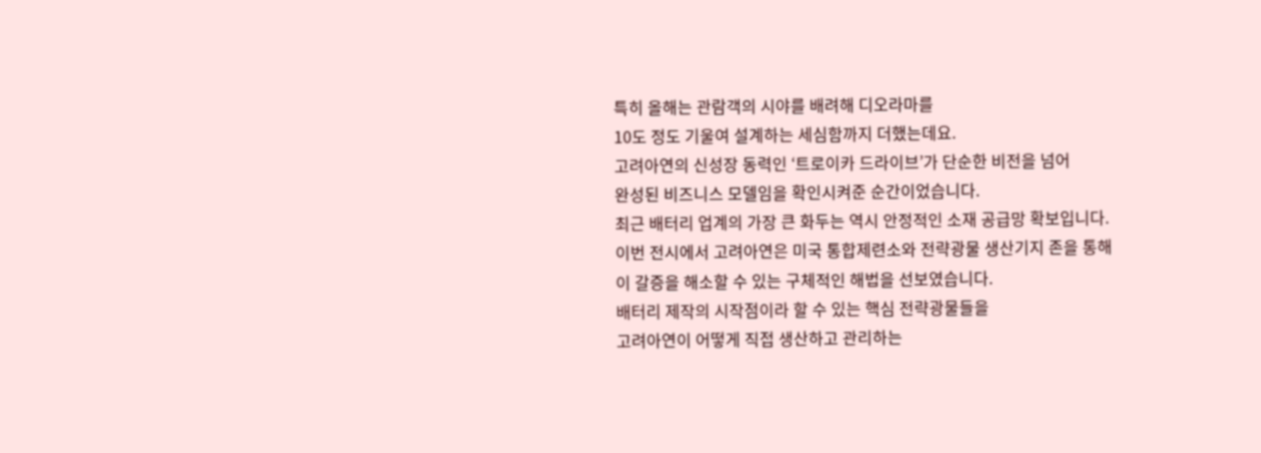특히 올해는 관람객의 시야를 배려해 디오라마를
10도 정도 기울여 설계하는 세심함까지 더했는데요.
고려아연의 신성장 동력인 ‘트로이카 드라이브’가 단순한 비전을 넘어
완성된 비즈니스 모델임을 확인시켜준 순간이었습니다.
최근 배터리 업계의 가장 큰 화두는 역시 안정적인 소재 공급망 확보입니다.
이번 전시에서 고려아연은 미국 통합제련소와 전략광물 생산기지 존을 통해
이 갈증을 해소할 수 있는 구체적인 해법을 선보였습니다.
배터리 제작의 시작점이라 할 수 있는 핵심 전략광물들을
고려아연이 어떻게 직접 생산하고 관리하는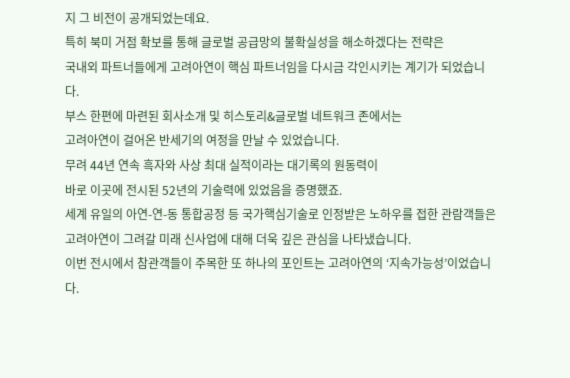지 그 비전이 공개되었는데요.
특히 북미 거점 확보를 통해 글로벌 공급망의 불확실성을 해소하겠다는 전략은
국내외 파트너들에게 고려아연이 핵심 파트너임을 다시금 각인시키는 계기가 되었습니다.
부스 한편에 마련된 회사소개 및 히스토리&글로벌 네트워크 존에서는
고려아연이 걸어온 반세기의 여정을 만날 수 있었습니다.
무려 44년 연속 흑자와 사상 최대 실적이라는 대기록의 원동력이
바로 이곳에 전시된 52년의 기술력에 있었음을 증명했죠.
세계 유일의 아연-연-동 통합공정 등 국가핵심기술로 인정받은 노하우를 접한 관람객들은
고려아연이 그려갈 미래 신사업에 대해 더욱 깊은 관심을 나타냈습니다.
이번 전시에서 참관객들이 주목한 또 하나의 포인트는 고려아연의 ‘지속가능성’이었습니다.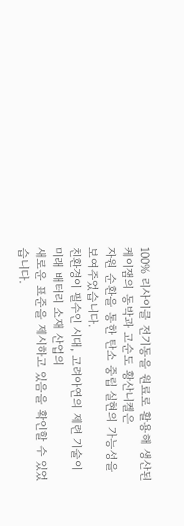100% 리사이클 전기동을 원료로 활용해 생산된 케이잼의 동박과 고순도 황산니켈은
자원 순환을 통한 탄소 중립 실현의 가능성을 보여주었습니다.
친환경이 필수인 시대, 고려아연의 제련 기술이 미래 배터리 소재 산업의
새로운 표준을 제시하고 있음을 확인할 수 있었습니다.